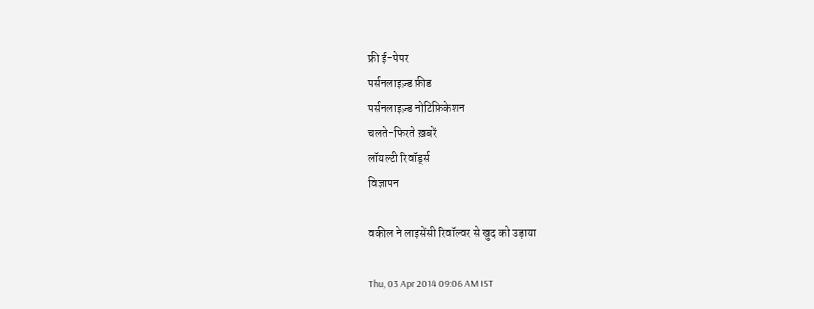फ्री ई-पेपर
पर्सनलाइज़्ड फ़ीड
पर्सनलाइज़्ड नोटिफ़िकेशन
चलते-फिरते ख़बरें
लॉयल्टी रिवॉर्ड्स
विज्ञापन

वकील ने लाइसेंसी रिवॉल्वर से खुद को उड़ाया

Thu, 03 Apr 2014 09:06 AM IST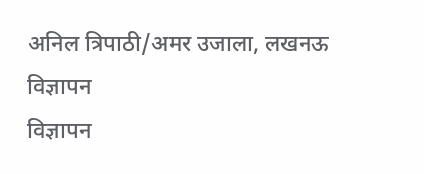अनिल त्रिपाठी/अमर उजाला, लखनऊ
विज्ञापन
विज्ञापन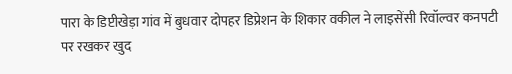पारा के डिप्टीखेड़ा गांव में बुधवार दोपहर डिप्रेशन के शिकार वकील ने लाइसेंसी रिवॉल्वर कनपटी पर रखकर खुद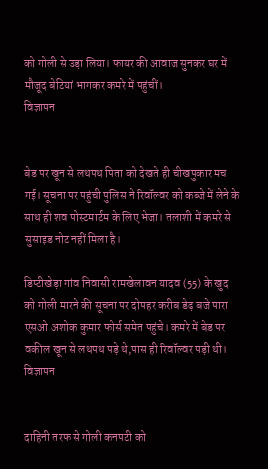को गोली से उड़ा लिया। फायर की आवाज सुनकर घर में मौजूद बेटियां भागकर कमरे में पहुंचीं।
विज्ञापन


बेड पर खून से लथपथ पिता को देखते ही चीखपुकार मच गई। सूचना पर पहुंची पुलिस ने रिवॉल्वर को कब्जे में लेने के साथ ही शव पोस्टमार्टम के लिए भेजा। तलाशी में कमरे से सुसाइड नोट नहीं मिला है।

डिप्टीखेड़ा गांव निवासी रामखेलावन यादव (55) के खुद को गोली मारने की सूचना पर दोपहर करीब डेढ़ बजे पारा एसओ अशोक कुमार फोर्स समेत पहुंचे। कमरे में बेड पर वकील खून से लथपथ पड़े थे,पास ही रिवॉल्वर पड़ी थी।
विज्ञापन


दाहिनी तरफ से गोली कनपटी को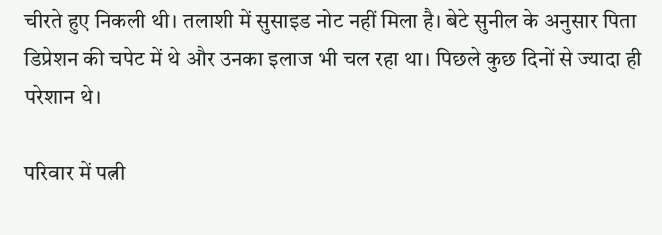चीरते हुए निकली थी। तलाशी में सुसाइड नोट नहीं मिला है। बेटे सुनील के अनुसार पिता डिप्रेशन की चपेट में थे और उनका इलाज भी चल रहा था। पिछले कुछ दिनों से ज्यादा ही परेशान थे।

परिवार में पत्नी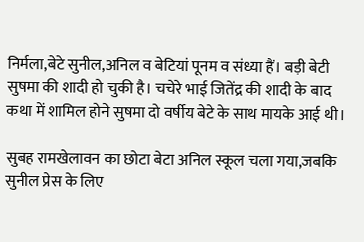निर्मला,बेटे सुनील,अनिल व बेटियां पूनम व संध्या हैं। बड़ी बेटी सुषमा की शादी हो चुकी है। चचेरे भाई जितेंद्र की शादी के बाद कथा में शामिल होने सुषमा दो वर्षीय बेटे के साथ मायके आई थी।

सुबह रामखेलावन का छोटा बेटा अनिल स्कूल चला गया,जबकि सुनील प्रेस के लिए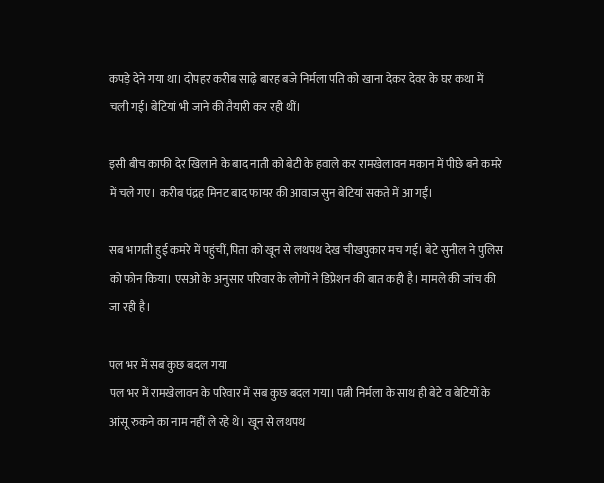कपड़े देने गया था। दोपहर करीब साढ़े बारह बजे निर्मला पति को खाना देकर देवर के घर कथा में चली गई। बेटियां भी जाने की तैयारी कर रही थीं।

इसी बीच काफी देर खिलाने के बाद नाती को बेटी के हवाले कर रामखेलावन मकान में पीछे बने कमरे में चले गए। करीब पंद्रह मिनट बाद फायर की आवाज सुन बेटियां सकते में आ गईं।

सब भागती हुई कमरे में पहुंचीं,पिता को खून से लथपथ देख चीखपुकार मच गई। बेटे सुनील ने पुलिस को फोन किया। एसओ के अनुसार परिवार के लोगों ने डिप्रेशन की बात कही है। मामले की जांच की जा रही है।

पल भर में सब कुछ बदल गया
पल भर में रामखेलावन के परिवार में सब कुछ बदल गया। पत्नी निर्मला के साथ ही बेटे व बेटियों के आंसू रुकने का नाम नहीं ले रहे थे। खून से लथपथ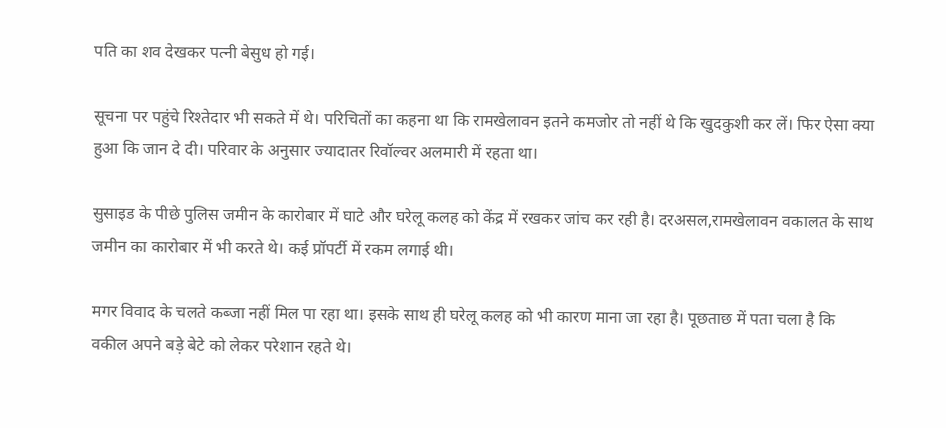पति का शव देखकर पत्नी बेसुध हो गई।

सूचना पर पहुंचे रिश्तेदार भी सकते में थे। परिचितों का कहना था कि रामखेलावन इतने कमजोर तो नहीं थे कि खुदकुशी कर लें। फिर ऐसा क्या हुआ कि जान दे दी। परिवार के अनुसार ज्यादातर रिवॉल्वर अलमारी में रहता था।

सुसाइड के पीछे पुलिस जमीन के कारोबार में घाटे और घरेलू कलह को केंद्र में रखकर जांच कर रही है। दरअसल,रामखेलावन वकालत के साथ जमीन का कारोबार में भी करते थे। कई प्रॉपर्टी में रकम लगाई थी।

मगर विवाद के चलते कब्जा नहीं मिल पा रहा था। इसके साथ ही घरेलू कलह को भी कारण माना जा रहा है। पूछताछ में पता चला है कि वकील अपने बड़े बेटे को लेकर परेशान रहते थे।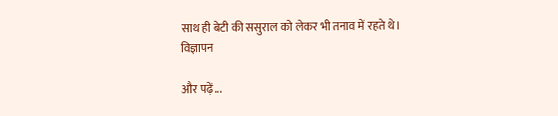साथ ही बेटी की ससुराल को लेकर भी तनाव में रहते थे।
विज्ञापन

और पढ़ें...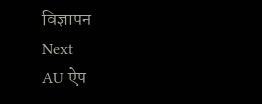विज्ञापन
Next
AU ऐप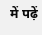में पढ़ें